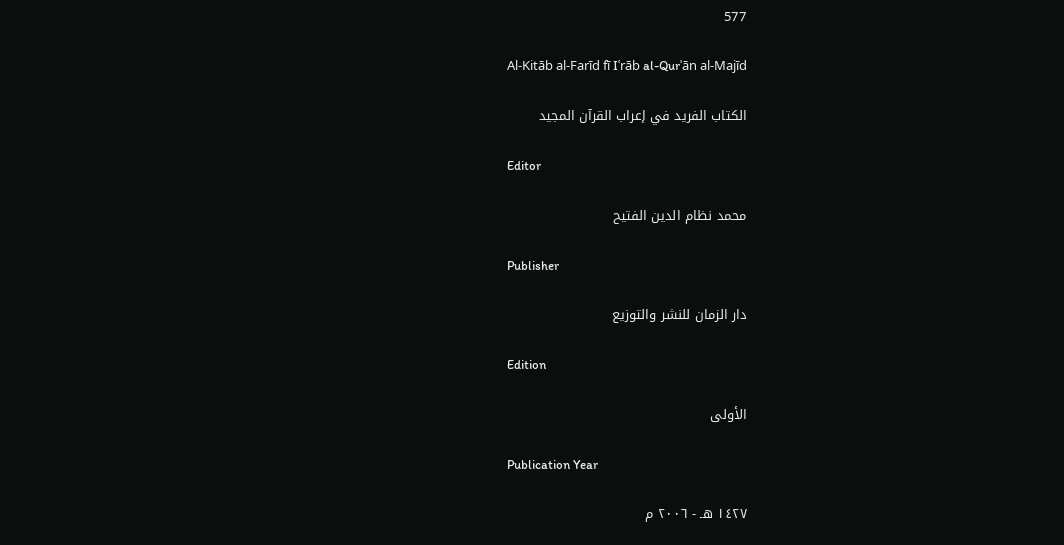577

Al-Kitāb al-Farīd fī Iʿrāb al-Qurʾān al-Majīd

الكتاب الفريد في إعراب القرآن المجيد

Editor

محمد نظام الدين الفتيح

Publisher

دار الزمان للنشر والتوزيع

Edition

الأولى

Publication Year

١٤٢٧ هـ - ٢٠٠٦ م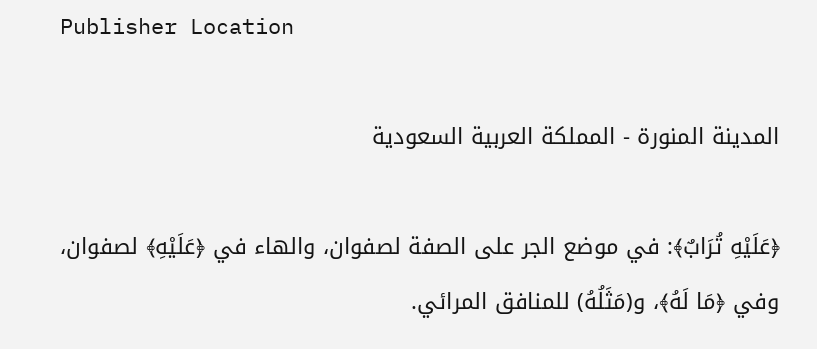Publisher Location

المدينة المنورة - المملكة العربية السعودية

﴿عَلَيْهِ تُرَابٌ﴾: في موضع الجر على الصفة لصفوان، والهاء في ﴿عَلَيْهِ﴾ لصفوان، وفي ﴿مَا لَهُ﴾، و(مَثَلُهُ) للمنافق المرائي.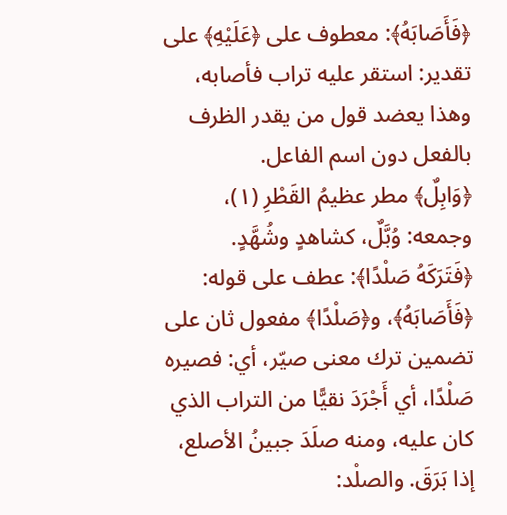﴿فَأَصَابَهُ﴾: معطوف على ﴿عَلَيْهِ﴾ على تقدير: استقر عليه تراب فأصابه، وهذا يعضد قول من يقدر الظرف بالفعل دون اسم الفاعل.
﴿وَابِلٌ﴾ مطر عظيمُ القَطْرِ (١)، وجمعه: وُبَّلٌ، كشاهدٍ وشُهَّدٍ.
﴿فَتَرَكَهُ صَلْدًا﴾: عطف على قوله: ﴿فَأَصَابَهُ﴾، و﴿صَلْدًا﴾ مفعول ثان على تضمين ترك معنى صيّر، أي: فصيره صَلْدًا، أي أَجْرَدَ نقيًّا من التراب الذي كان عليه، ومنه صلَدَ جبينُ الأصلع، إذا بَرَقَ. والصلْد: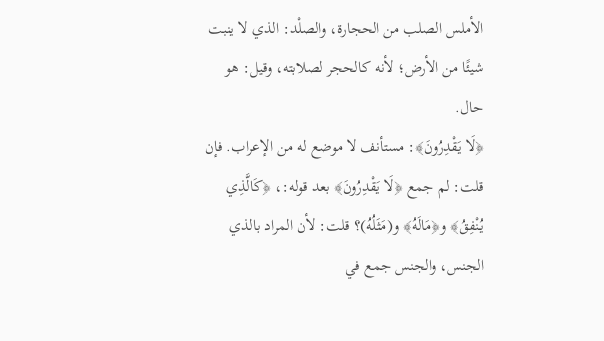الأملس الصلب من الحجارة، والصلْد: الذي لا ينبت شيئًا من الأرض؛ لأنه كالحجر لصلابته، وقيل: هو حال.
﴿لَا يَقْدِرُونَ﴾: مستأنف لا موضع له من الإعراب. فإن قلت: لم جمع ﴿لَا يَقْدِرُونَ﴾ بعد قوله:، ﴿كَالَّذِي يُنْفِقُ﴾ و﴿مَالَهُ﴾ و(مَثَلُهُ)؟ قلت: لأن المراد بالذي الجنس، والجنس جمع في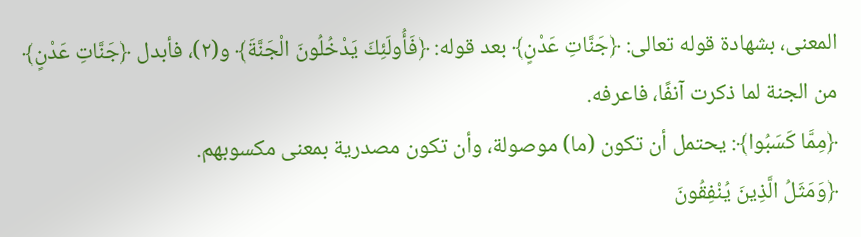المعنى، بشهادة قوله تعالى: ﴿جَنَّاتِ عَدْنٍ﴾ بعد قوله: ﴿فَأُولَئِكَ يَدْخُلُونَ الْجَنَّةَ﴾ و(٢)، فأبدل ﴿جَنَّاتِ عَدْنٍ﴾ من الجنة لما ذكرت آنفًا، فاعرفه.
﴿مِمَّا كَسَبُوا﴾: يحتمل أن تكون (ما) موصولة، وأن تكون مصدرية بمعنى مكسوبهم.
﴿وَمَثَلُ الَّذِينَ يُنْفِقُونَ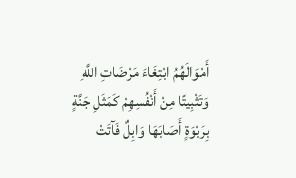أَمْوَالَهُمُ ابْتِغَاءَ مَرْضَاتِ اللَّهِ وَتَثْبِيتًا مِنْ أَنْفُسِهِمْ كَمَثَلِ جَنَّةٍ بِرَبْوَةٍ أَصَابَهَا وَابِلٌ فَآتَتْ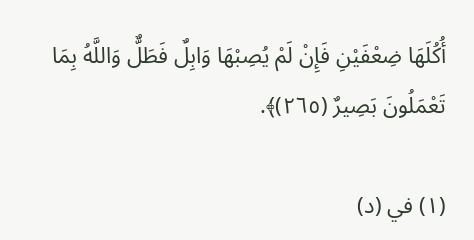أُكُلَهَا ضِعْفَيْنِ فَإِنْ لَمْ يُصِبْهَا وَابِلٌ فَطَلٌّ وَاللَّهُ بِمَا تَعْمَلُونَ بَصِيرٌ (٢٦٥)﴾.

(١) في (د)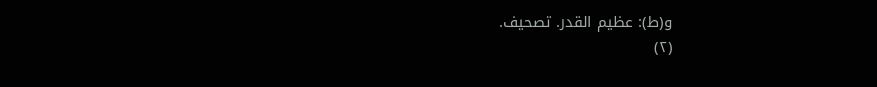و(ط): عظيم القدر. تصحيف.
(٢)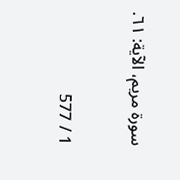سورة مريم، الآية: ٦١.

1 / 577